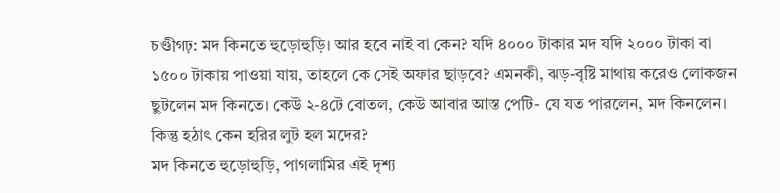চণ্ডীগঢ়: মদ কিনতে হুড়োহুড়ি। আর হবে নাই বা কেন? যদি ৪০০০ টাকার মদ যদি ২০০০ টাকা বা ১৫০০ টাকায় পাওয়া যায়, তাহলে কে সেই অফার ছাড়বে? এমনকী, ঝড়-বৃষ্টি মাথায় করেও লোকজন ছুটলেন মদ কিনতে। কেউ ২-৪টে বোতল, কেউ আবার আস্ত পেটি- যে যত পারলেন, মদ কিনলেন। কিন্তু হঠাৎ কেন হরির লুট হল মদের?
মদ কিনতে হুড়োহুড়ি, পাগলামির এই দৃশ্য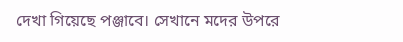দেখা গিয়েছে পঞ্জাবে। সেখানে মদের উপরে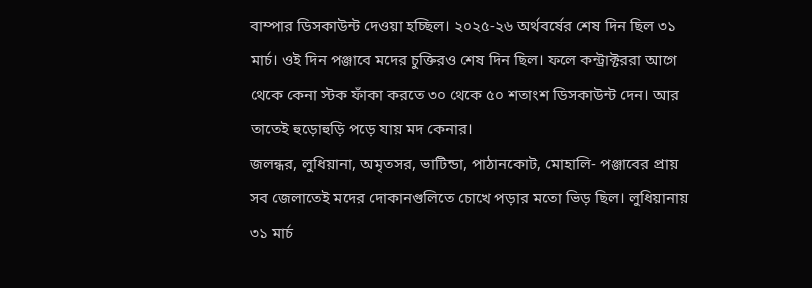বাম্পার ডিসকাউন্ট দেওয়া হচ্ছিল। ২০২৫-২৬ অর্থবর্ষের শেষ দিন ছিল ৩১ মার্চ। ওই দিন পঞ্জাবে মদের চুক্তিরও শেষ দিন ছিল। ফলে কন্ট্রাক্টররা আগে থেকে কেনা স্টক ফাঁকা করতে ৩০ থেকে ৫০ শতাংশ ডিসকাউন্ট দেন। আর তাতেই হুড়োহুড়ি পড়ে যায় মদ কেনার।
জলন্ধর, লুধিয়ানা, অমৃতসর, ভাটিন্ডা, পাঠানকোট, মোহালি- পঞ্জাবের প্রায় সব জেলাতেই মদের দোকানগুলিতে চোখে পড়ার মতো ভিড় ছিল। লুধিয়ানায় ৩১ মার্চ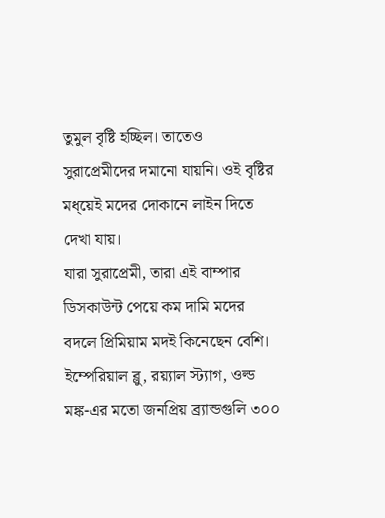তুমুল বৃষ্টি হচ্ছিল। তাতেও সুরাপ্রেমীদের দমানো যায়নি। ওই বৃষ্টির মধ্য়েই মদের দোকানে লাইন দিতে দেখা যায়।
যারা সুরাপ্রেমী, তারা এই বাম্পার ডিসকাউন্ট পেয়ে কম দামি মদের বদলে প্রিমিয়াম মদই কিনেছেন বেশি। ইম্পেরিয়াল ব্লু, রয়্যাল স্ট্যাগ, ওল্ড মঙ্ক-এর মতো জনপ্রিয় ব্র্যান্ডগুলি ৩০০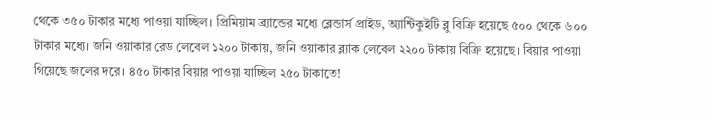থেকে ৩৫০ টাকার মধ্যে পাওয়া যাচ্ছিল। প্রিমিয়াম ব্র্যান্ডের মধ্যে ব্লেন্ডার্স প্রাইড, অ্যান্টিকুইটি ব্লু বিক্রি হয়েছে ৫০০ থেকে ৬০০ টাকার মধ্যে। জনি ওয়াকার রেড লেবেল ১২০০ টাকায়, জনি ওয়াকার ব্ল্যাক লেবেল ২২০০ টাকায় বিক্রি হয়েছে। বিয়ার পাওয়া গিয়েছে জলের দরে। ৪৫০ টাকার বিয়ার পাওয়া যাচ্ছিল ২৫০ টাকাতে!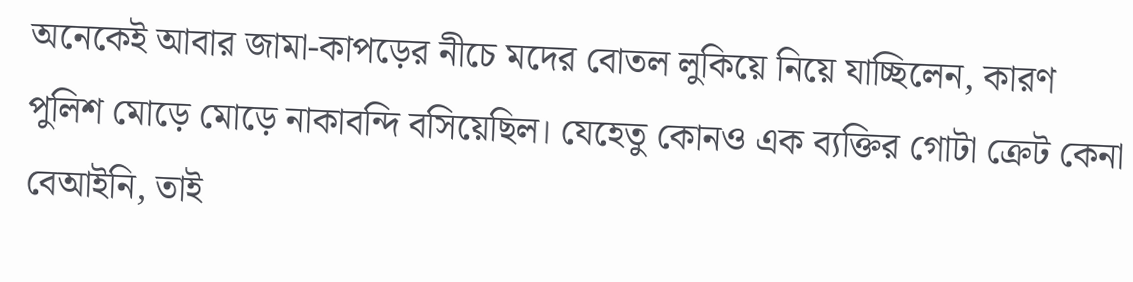অনেকেই আবার জামা-কাপড়ের নীচে মদের বোতল লুকিয়ে নিয়ে যাচ্ছিলেন, কারণ পুলিশ মোড়ে মোড়ে নাকাবন্দি বসিয়েছিল। যেহেতু কোনও এক ব্যক্তির গোটা ক্রেট কেনা বেআইনি, তাই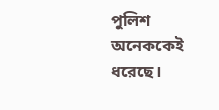পুলিশ অনেককেই ধরেছে।